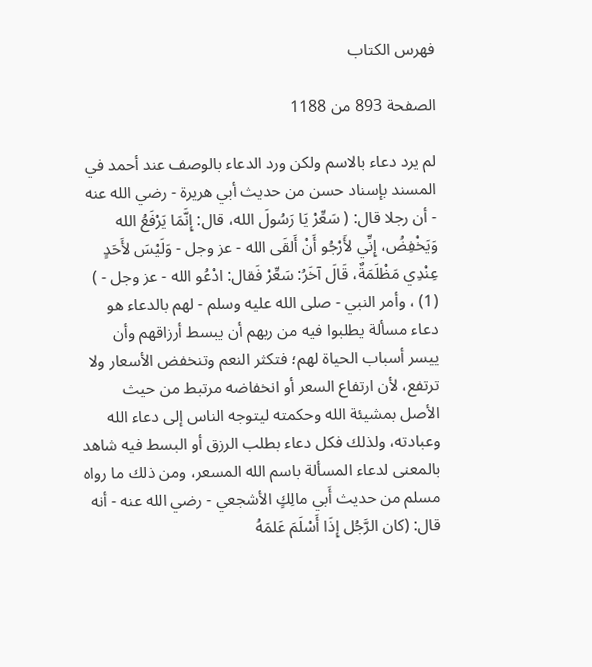فهرس الكتاب

الصفحة 893 من 1188

لم يرد دعاء بالاسم ولكن ورد الدعاء بالوصف عند أحمد في المسند بإسناد حسن من حديث أبي هريرة - رضي الله عنه - أن رجلا قال: ( سَعِّرْ يَا رَسُولَ الله، قال: إِنَّمَا يَرْفَعُ الله وَيَخْفِضُ، إِنِّي لأَرْجُو أَنْ أَلقَى الله - عز وجل - وَلَيْسَ لأَحَدٍ عِنْدِي مَظْلَمَةٌ، قَالَ آخَرُ: سَعِّرْ فَقال: ادْعُو الله - عز وجل - ) (1) ، وأمر النبي - صلى الله عليه وسلم - لهم بالدعاء هو دعاء مسألة يطلبوا فيه من ربهم أن يبسط أرزاقهم وأن ييسر أسباب الحياة لهم؛ فتكثر النعم وتنخفض الأسعار ولا ترتفع، لأن ارتفاع السعر أو انخفاضه مرتبط من حيث الأصل بمشيئة الله وحكمته ليتوجه الناس إلى دعاء الله وعبادته، ولذلك فكل دعاء بطلب الرزق أو البسط فيه شاهد بالمعنى لدعاء المسألة باسم الله المسعر، ومن ذلك ما رواه مسلم من حديث أَبي مالِكٍ الأشجعي - رضي الله عنه - أنه قال: (كان الرَّجُل إِذَا أَسْلَمَ عَلمَهُ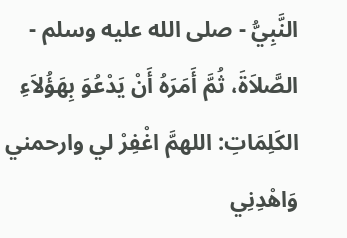النَّبِيُّ - صلى الله عليه وسلم - الصَّلاَةَ، ثُمَّ أَمَرَهُ أَنْ يَدْعُوَ بِهَؤُلاَءِ الكَلِمَاتِ: اللهمَّ اغْفِرْ لي وارحمني وَاهْدِنِي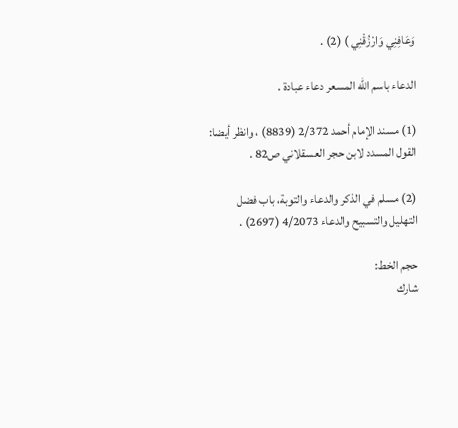وَعَافِنِي وَارْزُقْنِي ) (2) .

الدعاء باسم الله المسعر دعاء عبادة .

(1) مسند الإمام أحمد 2/372 (8839) ، وانظر أيضا: القول المسدد لابن حجر العسقلاني ص82 .

(2) مسلم في الذكر والدعاء والتوبة، باب فضل التهليل والتسبيح والدعاء 4/2073 (2697) .

حجم الخط:
شارك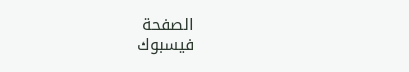الصفحة
فيسبوك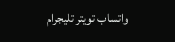واتساب تويتر تليجرام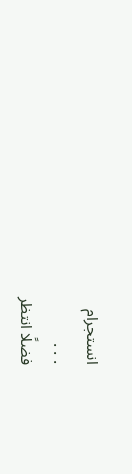انستجرام
. . .
فضلًا انتظر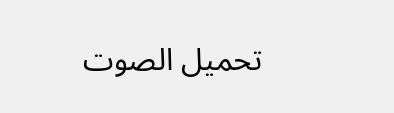تحميل الصوت